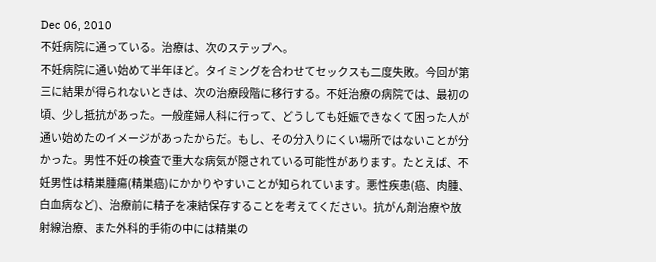Dec 06, 2010
不妊病院に通っている。治療は、次のステップへ。
不妊病院に通い始めて半年ほど。タイミングを合わせてセックスも二度失敗。今回が第三に結果が得られないときは、次の治療段階に移行する。不妊治療の病院では、最初の頃、少し抵抗があった。一般産婦人科に行って、どうしても妊娠できなくて困った人が通い始めたのイメージがあったからだ。もし、その分入りにくい場所ではないことが分かった。男性不妊の検査で重大な病気が隠されている可能性があります。たとえば、不妊男性は精巣腫瘍(精巣癌)にかかりやすいことが知られています。悪性疾患(癌、肉腫、白血病など)、治療前に精子を凍結保存することを考えてください。抗がん剤治療や放射線治療、また外科的手術の中には精巣の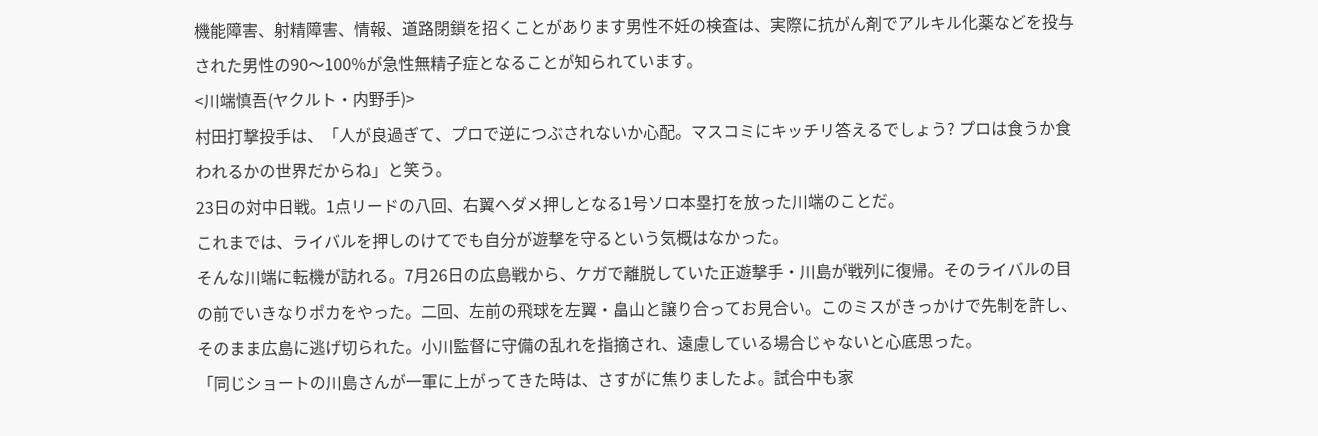機能障害、射精障害、情報、道路閉鎖を招くことがあります男性不妊の検査は、実際に抗がん剤でアルキル化薬などを投与された男性の90〜100%が急性無精子症となることが知られています。
<川端慎吾(ヤクルト・内野手)>
村田打撃投手は、「人が良過ぎて、プロで逆につぶされないか心配。マスコミにキッチリ答えるでしょう? プロは食うか食われるかの世界だからね」と笑う。
23日の対中日戦。1点リードの八回、右翼へダメ押しとなる1号ソロ本塁打を放った川端のことだ。
これまでは、ライバルを押しのけてでも自分が遊撃を守るという気概はなかった。
そんな川端に転機が訪れる。7月26日の広島戦から、ケガで離脱していた正遊撃手・川島が戦列に復帰。そのライバルの目の前でいきなりポカをやった。二回、左前の飛球を左翼・畠山と譲り合ってお見合い。このミスがきっかけで先制を許し、そのまま広島に逃げ切られた。小川監督に守備の乱れを指摘され、遠慮している場合じゃないと心底思った。
「同じショートの川島さんが一軍に上がってきた時は、さすがに焦りましたよ。試合中も家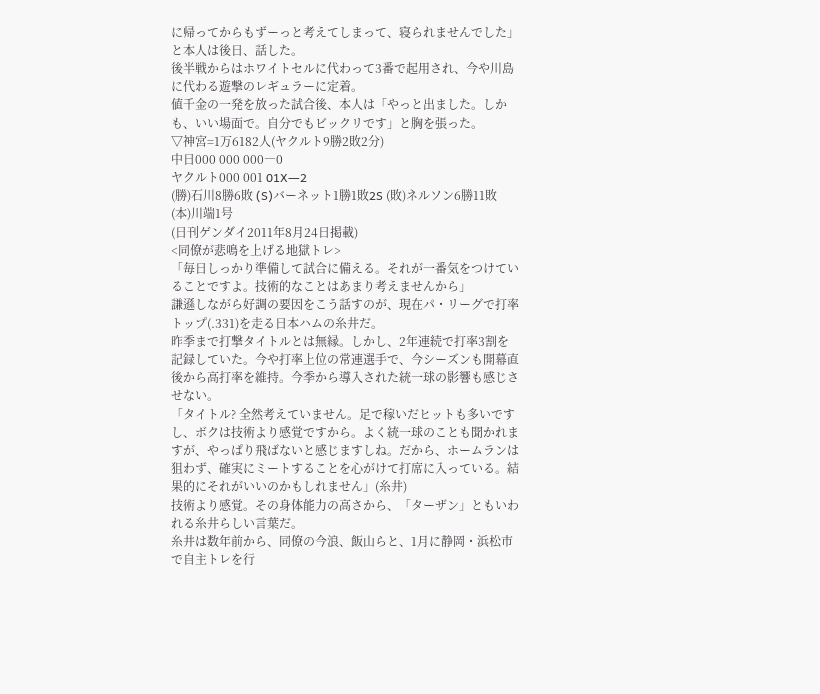に帰ってからもずーっと考えてしまって、寝られませんでした」と本人は後日、話した。
後半戦からはホワイトセルに代わって3番で起用され、今や川島に代わる遊撃のレギュラーに定着。
値千金の一発を放った試合後、本人は「やっと出ました。しかも、いい場面で。自分でもビックリです」と胸を張った。
▽神宮=1万6182人(ヤクルト9勝2敗2分)
中日000 000 000―0
ヤクルト000 001 01X―2
(勝)石川8勝6敗 (S)バーネット1勝1敗2S (敗)ネルソン6勝11敗
(本)川端1号
(日刊ゲンダイ2011年8月24日掲載)
<同僚が悲鳴を上げる地獄トレ>
「毎日しっかり準備して試合に備える。それが一番気をつけていることですよ。技術的なことはあまり考えませんから」
謙遜しながら好調の要因をこう話すのが、現在パ・リーグで打率トップ(.331)を走る日本ハムの糸井だ。
昨季まで打撃タイトルとは無縁。しかし、2年連続で打率3割を記録していた。今や打率上位の常連選手で、今シーズンも開幕直後から高打率を維持。今季から導入された統一球の影響も感じさせない。
「タイトル? 全然考えていません。足で稼いだヒットも多いですし、ボクは技術より感覚ですから。よく統一球のことも聞かれますが、やっぱり飛ばないと感じますしね。だから、ホームランは狙わず、確実にミートすることを心がけて打席に入っている。結果的にそれがいいのかもしれません」(糸井)
技術より感覚。その身体能力の高さから、「ターザン」ともいわれる糸井らしい言葉だ。
糸井は数年前から、同僚の今浪、飯山らと、1月に静岡・浜松市で自主トレを行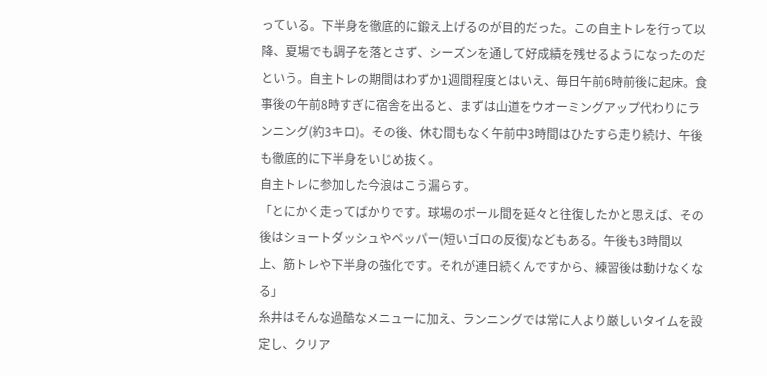っている。下半身を徹底的に鍛え上げるのが目的だった。この自主トレを行って以降、夏場でも調子を落とさず、シーズンを通して好成績を残せるようになったのだという。自主トレの期間はわずか1週間程度とはいえ、毎日午前6時前後に起床。食事後の午前8時すぎに宿舎を出ると、まずは山道をウオーミングアップ代わりにランニング(約3キロ)。その後、休む間もなく午前中3時間はひたすら走り続け、午後も徹底的に下半身をいじめ抜く。
自主トレに参加した今浪はこう漏らす。
「とにかく走ってばかりです。球場のポール間を延々と往復したかと思えば、その後はショートダッシュやペッパー(短いゴロの反復)などもある。午後も3時間以上、筋トレや下半身の強化です。それが連日続くんですから、練習後は動けなくなる」
糸井はそんな過酷なメニューに加え、ランニングでは常に人より厳しいタイムを設定し、クリア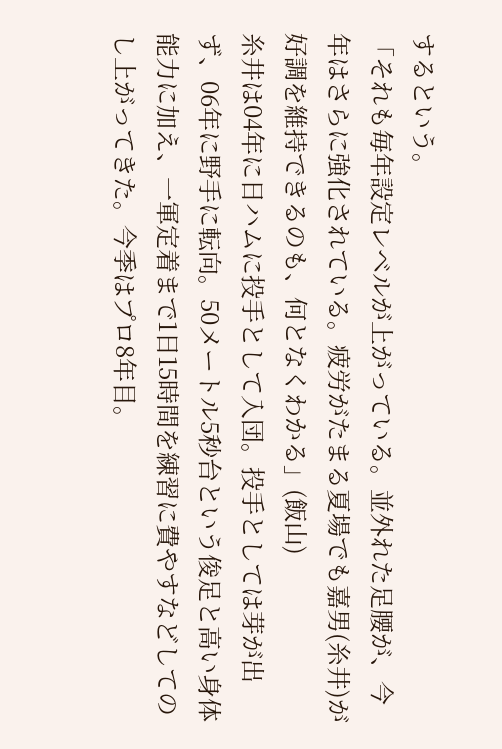するという。
「それも毎年設定レベルが上がっている。並外れた足腰が、今年はさらに強化されている。疲労がたまる夏場でも嘉男(糸井)が好調を維持できるのも、何となくわかる」(飯山)
糸井は04年に日ハムに投手として入団。投手としては芽が出ず、06年に野手に転向。50メートル5秒台という俊足と高い身体能力に加え、一軍定着まで1日15時間を練習に費やすなどしてのし上がってきた。今季はプロ8年目。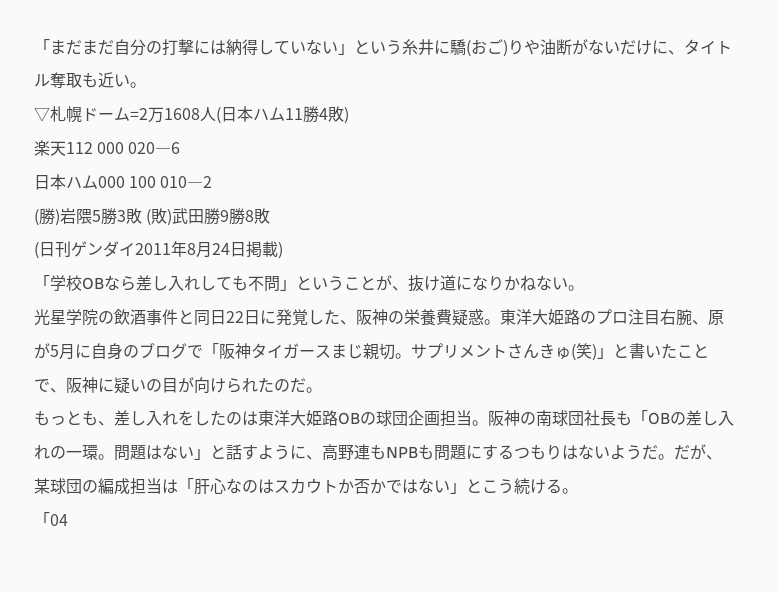「まだまだ自分の打撃には納得していない」という糸井に驕(おご)りや油断がないだけに、タイトル奪取も近い。
▽札幌ドーム=2万1608人(日本ハム11勝4敗)
楽天112 000 020―6
日本ハム000 100 010―2
(勝)岩隈5勝3敗 (敗)武田勝9勝8敗
(日刊ゲンダイ2011年8月24日掲載)
「学校OBなら差し入れしても不問」ということが、抜け道になりかねない。
光星学院の飲酒事件と同日22日に発覚した、阪神の栄養費疑惑。東洋大姫路のプロ注目右腕、原が5月に自身のブログで「阪神タイガースまじ親切。サプリメントさんきゅ(笑)」と書いたことで、阪神に疑いの目が向けられたのだ。
もっとも、差し入れをしたのは東洋大姫路OBの球団企画担当。阪神の南球団社長も「OBの差し入れの一環。問題はない」と話すように、高野連もNPBも問題にするつもりはないようだ。だが、某球団の編成担当は「肝心なのはスカウトか否かではない」とこう続ける。
「04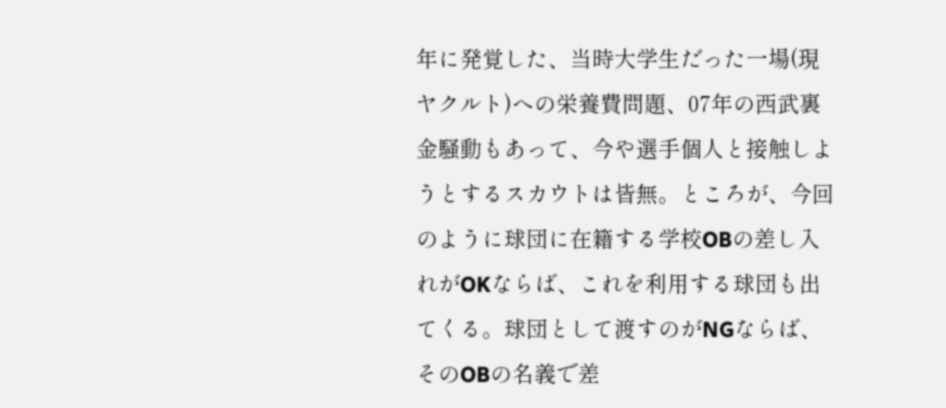年に発覚した、当時大学生だった一場(現ヤクルト)への栄養費問題、07年の西武裏金騒動もあって、今や選手個人と接触しようとするスカウトは皆無。ところが、今回のように球団に在籍する学校OBの差し入れがOKならば、これを利用する球団も出てくる。球団として渡すのがNGならば、そのOBの名義で差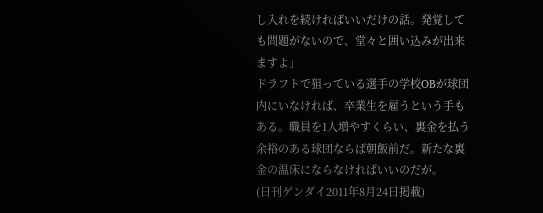し入れを続ければいいだけの話。発覚しても問題がないので、堂々と囲い込みが出来ますよ」
ドラフトで狙っている選手の学校OBが球団内にいなければ、卒業生を雇うという手もある。職員を1人増やすくらい、裏金を払う余裕のある球団ならば朝飯前だ。新たな裏金の温床にならなければいいのだが。
(日刊ゲンダイ2011年8月24日掲載)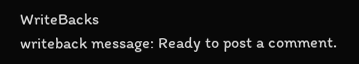WriteBacks
writeback message: Ready to post a comment.